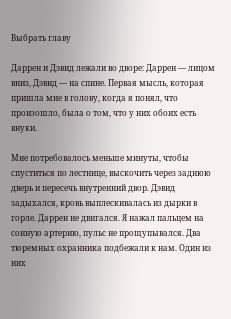Выбрать главу

Даррен и Дэвид лежали во дворе: Даррен — лицом вниз, Дэвид — на спине. Первая мысль, которая пришла мне в голову, когда я понял, что произошло, была о том, что у них обоих есть внуки.

Мне потребовалось меньше минуты, чтобы спуститься по лестнице, выскочить через заднюю дверь и пересечь внутренний двор. Дэвид задыхался, кровь выплескивалась из дырки в горле. Даррен не двигался. Я нажал пальцем на сонную артерию, пульс не прощупывался. Два тюремных охранника подбежали к нам. Один из них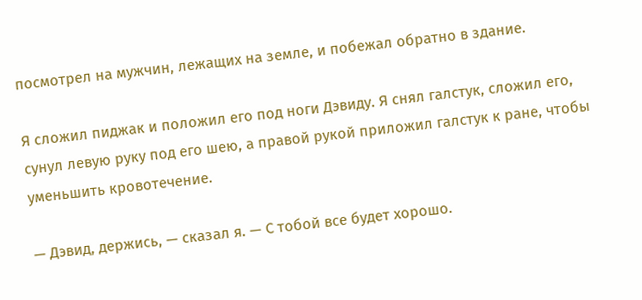посмотрел на мужчин, лежащих на земле, и побежал обратно в здание.

Я сложил пиджак и положил его под ноги Дэвиду. Я снял галстук, сложил его, сунул левую руку под его шею, а правой рукой приложил галстук к ране, чтобы уменьшить кровотечение.

— Дэвид, держись, — сказал я. — С тобой все будет хорошо.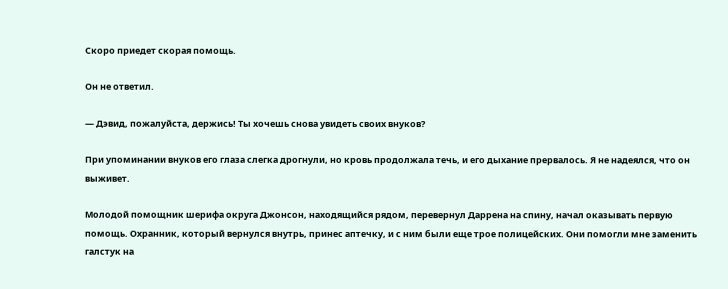Скоро приедет скорая помощь.

Он не ответил.

— Дэвид, пожалуйста, держись! Ты хочешь снова увидеть своих внуков?

При упоминании внуков его глаза слегка дрогнули, но кровь продолжала течь, и его дыхание прервалось. Я не надеялся, что он выживет.

Молодой помощник шерифа округа Джонсон, находящийся рядом, перевернул Даррена на спину, начал оказывать первую помощь. Охранник, который вернулся внутрь, принес аптечку, и с ним были еще трое полицейских. Они помогли мне заменить галстук на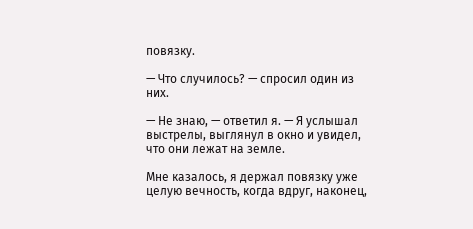повязку.

— Что случилось? — спросил один из них.

— Не знаю, — ответил я. — Я услышал выстрелы, выглянул в окно и увидел, что они лежат на земле.

Мне казалось, я держал повязку уже целую вечность, когда вдруг, наконец,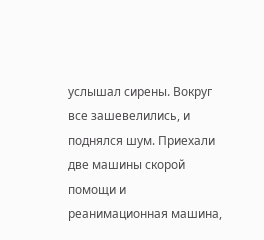услышал сирены. Вокруг все зашевелились, и поднялся шум. Приехали две машины скорой помощи и реанимационная машина,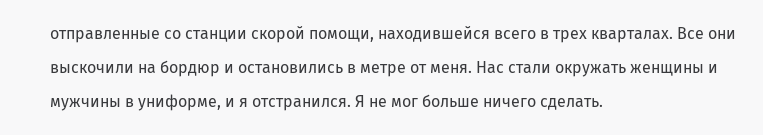отправленные со станции скорой помощи, находившейся всего в трех кварталах. Все они выскочили на бордюр и остановились в метре от меня. Нас стали окружать женщины и мужчины в униформе, и я отстранился. Я не мог больше ничего сделать.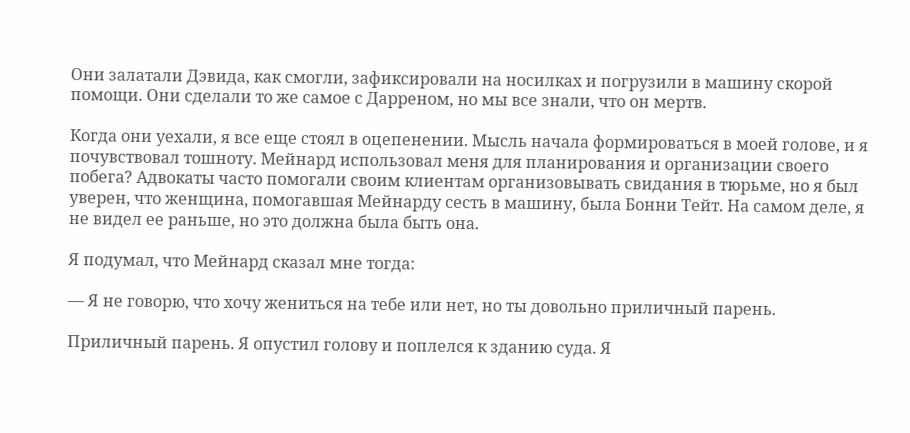Они залатали Дэвида, как смогли, зафиксировали на носилках и погрузили в машину скорой помощи. Они сделали то же самое с Дарреном, но мы все знали, что он мертв.

Когда они уехали, я все еще стоял в оцепенении. Мысль начала формироваться в моей голове, и я почувствовал тошноту. Мейнард использовал меня для планирования и организации своего побега? Адвокаты часто помогали своим клиентам организовывать свидания в тюрьме, но я был уверен, что женщина, помогавшая Мейнарду сесть в машину, была Бонни Тейт. На самом деле, я не видел ее раньше, но это должна была быть она.

Я подумал, что Мейнард сказал мне тогда:

— Я не говорю, что хочу жениться на тебе или нет, но ты довольно приличный парень.

Приличный парень. Я опустил голову и поплелся к зданию суда. Я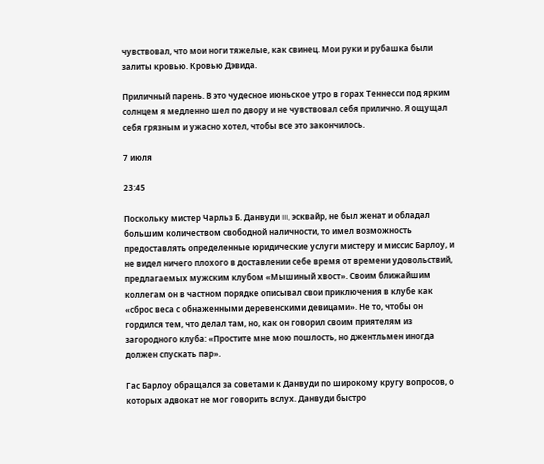чувствовал, что мои ноги тяжелые, как свинец. Мои руки и рубашка были залиты кровью. Кровью Дэвида.

Приличный парень. В это чудесное июньское утро в горах Теннесси под ярким солнцем я медленно шел по двору и не чувствовал себя прилично. Я ощущал себя грязным и ужасно хотел, чтобы все это закончилось.

7 июля

23:45

Поскольку мистер Чарльз Б. Данвуди III, эсквайр, не был женат и обладал большим количеством свободной наличности, то имел возможность предоставлять определенные юридические услуги мистеру и миссис Барлоу, и не видел ничего плохого в доставлении себе время от времени удовольствий, предлагаемых мужским клубом «Мышиный хвост». Своим ближайшим коллегам он в частном порядке описывал свои приключения в клубе как «сброс веса с обнаженными деревенскими девицами». Не то, чтобы он гордился тем, что делал там, но, как он говорил своим приятелям из загородного клуба: «Простите мне мою пошлость, но джентльмен иногда должен спускать пар».

Гас Барлоу обращался за советами к Данвуди по широкому кругу вопросов, о которых адвокат не мог говорить вслух. Данвуди быстро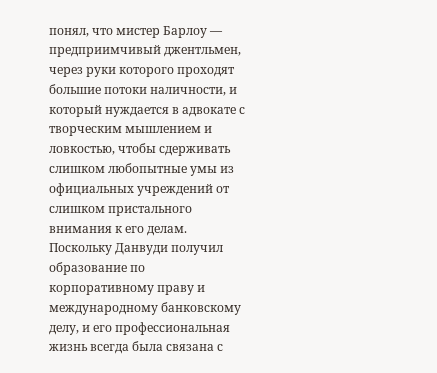понял, что мистер Барлоу — предприимчивый джентльмен, через руки которого проходят большие потоки наличности, и который нуждается в адвокате с творческим мышлением и ловкостью, чтобы сдерживать слишком любопытные умы из официальных учреждений от слишком пристального внимания к его делам. Поскольку Данвуди получил образование по корпоративному праву и международному банковскому делу, и его профессиональная жизнь всегда была связана с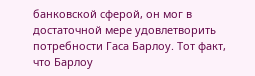банковской сферой, он мог в достаточной мере удовлетворить потребности Гаса Барлоу. Тот факт, что Барлоу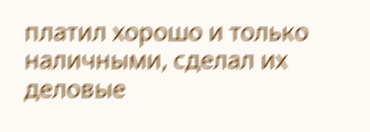платил хорошо и только наличными, сделал их деловые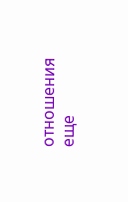отношения еще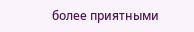более приятными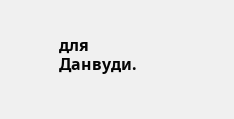для Данвуди.